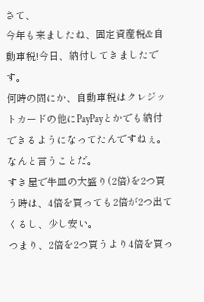さて、
今年も来ましたね、固定資産税&自動車税!今日、納付してきましたです。
何時の間にか、自動車税はクレジットカードの他にPayPayとかでも納付できるようになってたんですねぇ。
なんと言うことだ。
すき屋で牛皿の大盛り(2倍)を2つ買う時は、4倍を買っても2倍が2つ出てくるし、少し安い。
つまり、2倍を2つ買うより4倍を買っ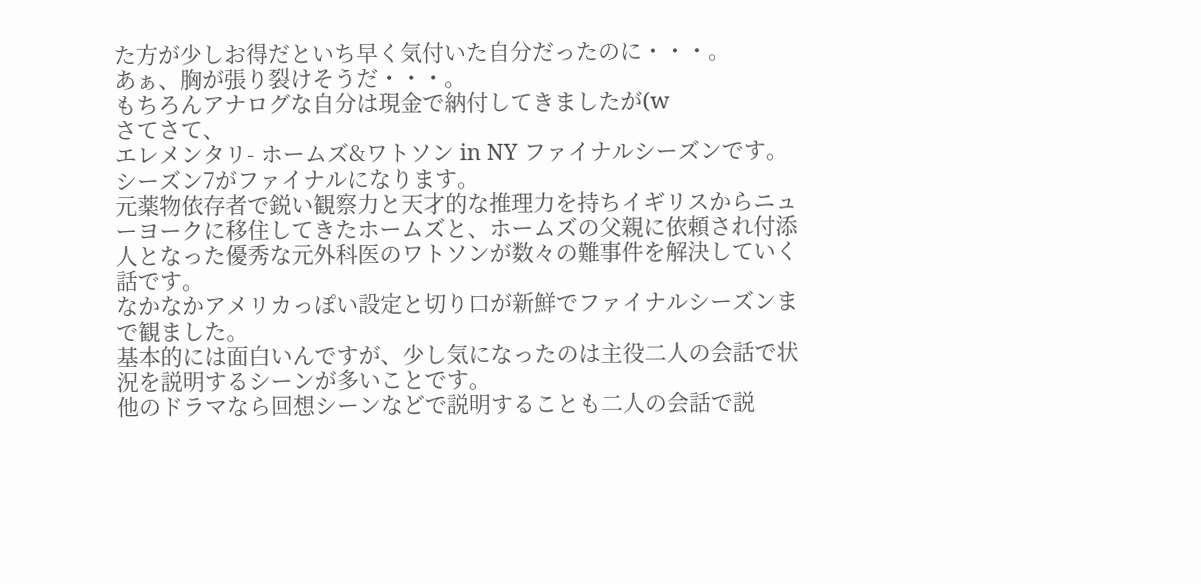た方が少しお得だといち早く気付いた自分だったのに・・・。
あぁ、胸が張り裂けそうだ・・・。
もちろんアナログな自分は現金で納付してきましたが(w
さてさて、
エレメンタリ- ホームズ&ワトソン in NY ファイナルシーズンです。
シーズン7がファイナルになります。
元薬物依存者で鋭い観察力と天才的な推理力を持ちイギリスからニューヨークに移住してきたホームズと、ホームズの父親に依頼され付添人となった優秀な元外科医のワトソンが数々の難事件を解決していく話です。
なかなかアメリカっぽい設定と切り口が新鮮でファイナルシーズンまで観ました。
基本的には面白いんですが、少し気になったのは主役二人の会話で状況を説明するシーンが多いことです。
他のドラマなら回想シーンなどで説明することも二人の会話で説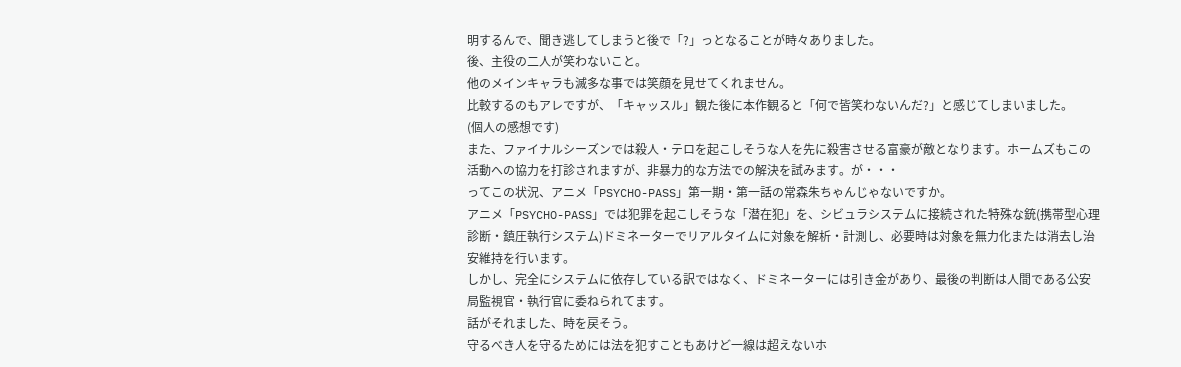明するんで、聞き逃してしまうと後で「?」っとなることが時々ありました。
後、主役の二人が笑わないこと。
他のメインキャラも滅多な事では笑顔を見せてくれません。
比較するのもアレですが、「キャッスル」観た後に本作観ると「何で皆笑わないんだ?」と感じてしまいました。
(個人の感想です)
また、ファイナルシーズンでは殺人・テロを起こしそうな人を先に殺害させる富豪が敵となります。ホームズもこの活動への協力を打診されますが、非暴力的な方法での解決を試みます。が・・・
ってこの状況、アニメ「PSYCHO-PASS」第一期・第一話の常森朱ちゃんじゃないですか。
アニメ「PSYCHO-PASS」では犯罪を起こしそうな「潜在犯」を、シビュラシステムに接続された特殊な銃(携帯型心理診断・鎮圧執行システム)ドミネーターでリアルタイムに対象を解析・計測し、必要時は対象を無力化または消去し治安維持を行います。
しかし、完全にシステムに依存している訳ではなく、ドミネーターには引き金があり、最後の判断は人間である公安局監視官・執行官に委ねられてます。
話がそれました、時を戻そう。
守るべき人を守るためには法を犯すこともあけど一線は超えないホ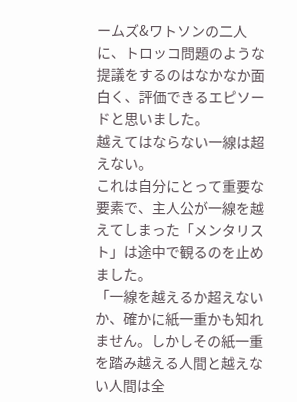ームズ&ワトソンの二人に、トロッコ問題のような提議をするのはなかなか面白く、評価できるエピソードと思いました。
越えてはならない一線は超えない。
これは自分にとって重要な要素で、主人公が一線を越えてしまった「メンタリスト」は途中で観るのを止めました。
「一線を越えるか超えないか、確かに紙一重かも知れません。しかしその紙一重を踏み越える人間と越えない人間は全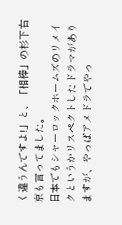く違うんですよ!」と、「相棒」の杉下右京も言ってました。
日本でもシャーロックホームズのリメイクというかリスペクトしたドラマがありますが、やっぱアメドラでやっ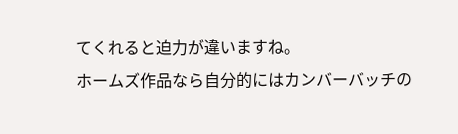てくれると迫力が違いますね。
ホームズ作品なら自分的にはカンバーバッチの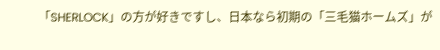「SHERLOCK」の方が好きですし、日本なら初期の「三毛猫ホームズ」が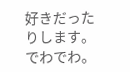好きだったりします。
でわでわ。